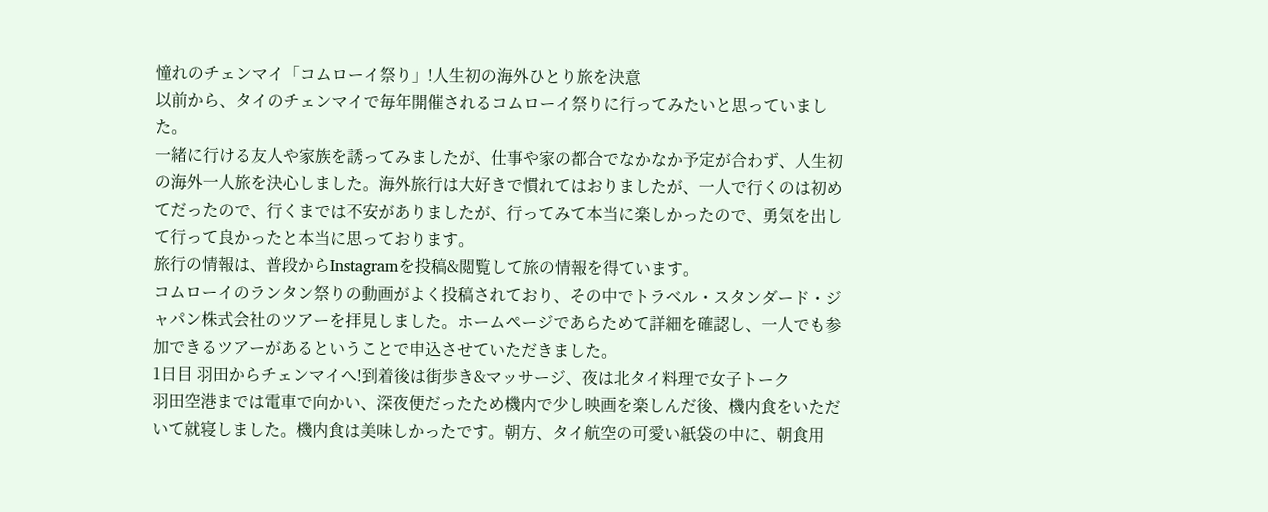憧れのチェンマイ「コムローイ祭り」!人生初の海外ひとり旅を決意
以前から、タイのチェンマイで毎年開催されるコムローイ祭りに行ってみたいと思っていました。
一緒に行ける友人や家族を誘ってみましたが、仕事や家の都合でなかなか予定が合わず、人生初の海外一人旅を決心しました。海外旅行は大好きで慣れてはおりましたが、一人で行くのは初めてだったので、行くまでは不安がありましたが、行ってみて本当に楽しかったので、勇気を出して行って良かったと本当に思っております。
旅行の情報は、普段からInstagramを投稿&閲覧して旅の情報を得ています。
コムローイのランタン祭りの動画がよく投稿されており、その中でトラベル・スタンダード・ジャパン株式会社のツアーを拝見しました。ホームページであらためて詳細を確認し、一人でも参加できるツアーがあるということで申込させていただきました。
1日目 羽田からチェンマイへ!到着後は街歩き&マッサージ、夜は北タイ料理で女子トーク
羽田空港までは電車で向かい、深夜便だったため機内で少し映画を楽しんだ後、機内食をいただいて就寝しました。機内食は美味しかったです。朝方、タイ航空の可愛い紙袋の中に、朝食用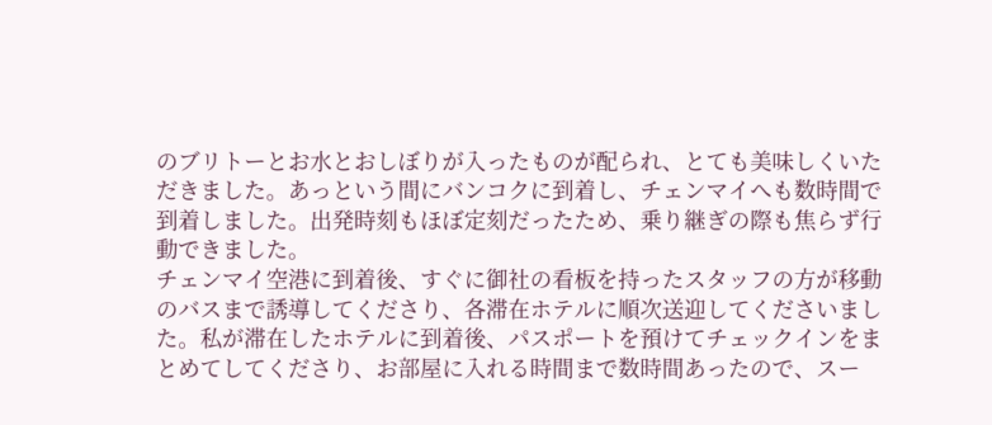のブリトーとお水とおしぼりが入ったものが配られ、とても美味しくいただきました。あっという間にバンコクに到着し、チェンマイへも数時間で到着しました。出発時刻もほぼ定刻だったため、乗り継ぎの際も焦らず行動できました。
チェンマイ空港に到着後、すぐに御社の看板を持ったスタッフの方が移動のバスまで誘導してくださり、各滞在ホテルに順次送迎してくださいました。私が滞在したホテルに到着後、パスポートを預けてチェックインをまとめてしてくださり、お部屋に入れる時間まで数時間あったので、スー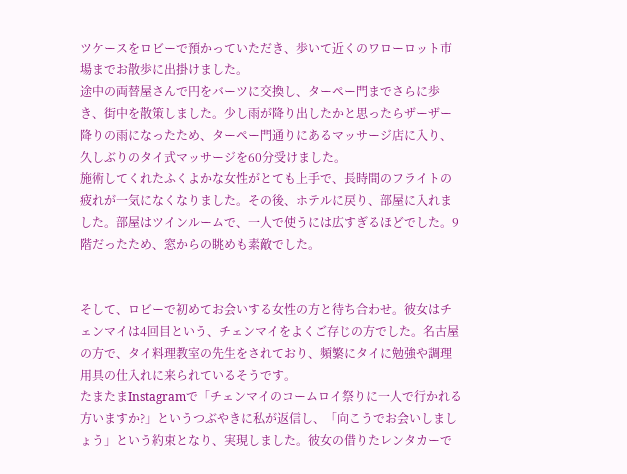ツケースをロビーで預かっていただき、歩いて近くのワローロット市場までお散歩に出掛けました。
途中の両替屋さんで円をバーツに交換し、ターペー門までさらに歩き、街中を散策しました。少し雨が降り出したかと思ったらザーザー降りの雨になったため、ターペー門通りにあるマッサージ店に入り、久しぶりのタイ式マッサージを60分受けました。
施術してくれたふくよかな女性がとても上手で、長時間のフライトの疲れが一気になくなりました。その後、ホテルに戻り、部屋に入れました。部屋はツインルームで、一人で使うには広すぎるほどでした。9階だったため、窓からの眺めも素敵でした。


そして、ロビーで初めてお会いする女性の方と待ち合わせ。彼女はチェンマイは4回目という、チェンマイをよくご存じの方でした。名古屋の方で、タイ料理教室の先生をされており、頻繁にタイに勉強や調理用具の仕入れに来られているそうです。
たまたまInstagramで「チェンマイのコームロイ祭りに一人で行かれる方いますか?」というつぶやきに私が返信し、「向こうでお会いしましょう」という約束となり、実現しました。彼女の借りたレンタカーで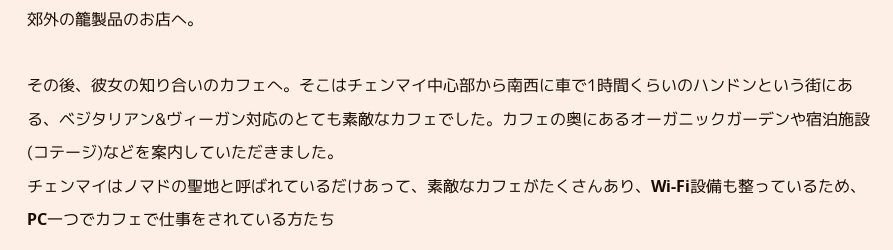郊外の籠製品のお店へ。

その後、彼女の知り合いのカフェへ。そこはチェンマイ中心部から南西に車で1時間くらいのハンドンという街にある、ベジタリアン&ヴィーガン対応のとても素敵なカフェでした。カフェの奥にあるオーガニックガーデンや宿泊施設(コテージ)などを案内していただきました。
チェンマイはノマドの聖地と呼ばれているだけあって、素敵なカフェがたくさんあり、Wi-Fi設備も整っているため、PC一つでカフェで仕事をされている方たち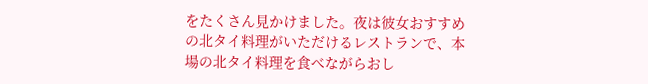をたくさん見かけました。夜は彼女おすすめの北タイ料理がいただけるレストランで、本場の北タイ料理を食べながらおし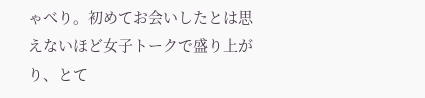ゃべり。初めてお会いしたとは思えないほど女子トークで盛り上がり、とて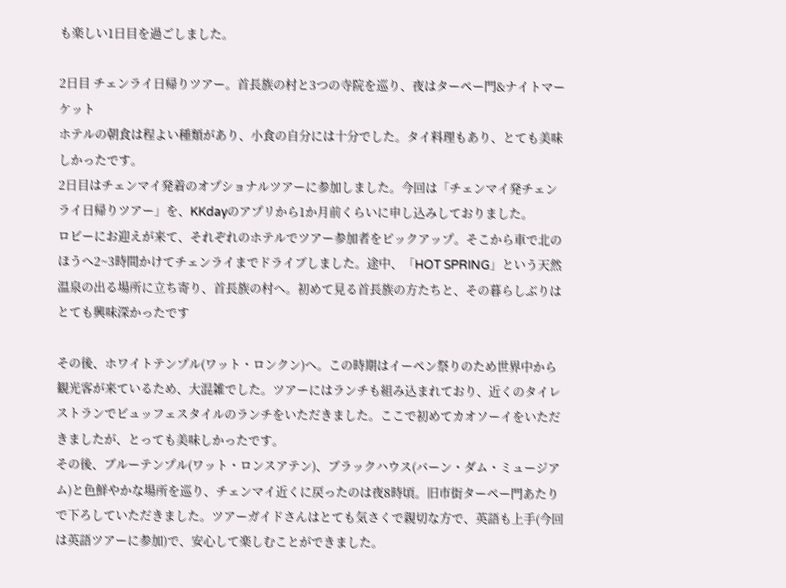も楽しい1日目を過ごしました。

2日目 チェンライ日帰りツアー。首長族の村と3つの寺院を巡り、夜はターペー門&ナイトマーケット
ホテルの朝食は程よい種類があり、小食の自分には十分でした。タイ料理もあり、とても美味しかったです。
2日目はチェンマイ発着のオプショナルツアーに参加しました。今回は「チェンマイ発チェンライ日帰りツアー」を、KKdayのアプリから1か月前くらいに申し込みしておりました。
ロビーにお迎えが来て、それぞれのホテルでツアー参加者をピックアップ。そこから車で北のほうへ2~3時間かけてチェンライまでドライブしました。途中、「HOT SPRING」という天然温泉の出る場所に立ち寄り、首長族の村へ。初めて見る首長族の方たちと、その暮らしぶりはとても興味深かったです

その後、ホワイトテンプル(ワット・ロンクン)へ。この時期はイーペン祭りのため世界中から観光客が来ているため、大混雑でした。ツアーにはランチも組み込まれており、近くのタイレストランでビュッフェスタイルのランチをいただきました。ここで初めてカオソーイをいただきましたが、とっても美味しかったです。
その後、ブルーテンプル(ワット・ロンスアテン)、ブラックハウス(バーン・ダム・ミュージアム)と色鮮やかな場所を巡り、チェンマイ近くに戻ったのは夜8時頃。旧市街ターペー門あたりで下ろしていただきました。ツアーガイドさんはとても気さくで親切な方で、英語も上手(今回は英語ツアーに参加)で、安心して楽しむことができました。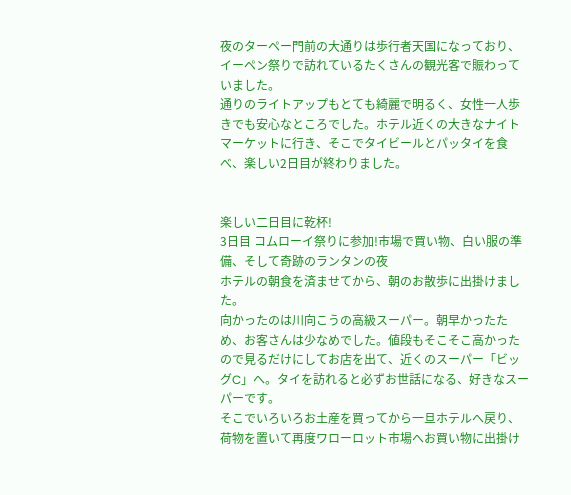夜のターペー門前の大通りは歩行者天国になっており、イーペン祭りで訪れているたくさんの観光客で賑わっていました。
通りのライトアップもとても綺麗で明るく、女性一人歩きでも安心なところでした。ホテル近くの大きなナイトマーケットに行き、そこでタイビールとパッタイを食べ、楽しい2日目が終わりました。


楽しい二日目に乾杯!
3日目 コムローイ祭りに参加!市場で買い物、白い服の準備、そして奇跡のランタンの夜
ホテルの朝食を済ませてから、朝のお散歩に出掛けました。
向かったのは川向こうの高級スーパー。朝早かったため、お客さんは少なめでした。値段もそこそこ高かったので見るだけにしてお店を出て、近くのスーパー「ビッグC」へ。タイを訪れると必ずお世話になる、好きなスーパーです。
そこでいろいろお土産を買ってから一旦ホテルへ戻り、荷物を置いて再度ワローロット市場へお買い物に出掛け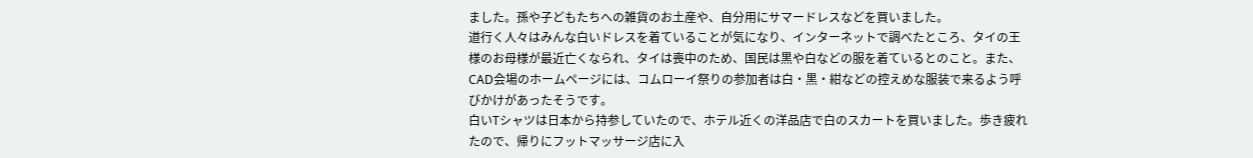ました。孫や子どもたちへの雑貨のお土産や、自分用にサマードレスなどを買いました。
道行く人々はみんな白いドレスを着ていることが気になり、インターネットで調べたところ、タイの王様のお母様が最近亡くなられ、タイは喪中のため、国民は黒や白などの服を着ているとのこと。また、CAD会場のホームページには、コムローイ祭りの参加者は白・黒・紺などの控えめな服装で来るよう呼びかけがあったそうです。
白いTシャツは日本から持参していたので、ホテル近くの洋品店で白のスカートを買いました。歩き疲れたので、帰りにフットマッサージ店に入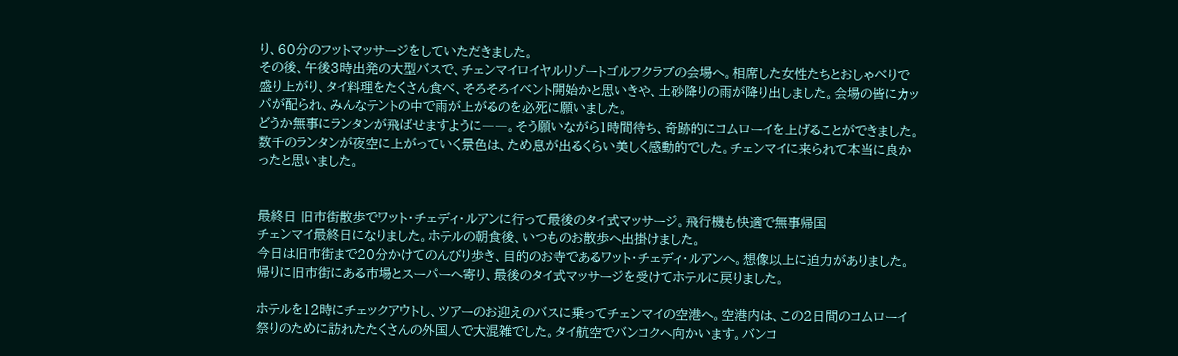り、60分のフットマッサージをしていただきました。
その後、午後3時出発の大型バスで、チェンマイロイヤルリゾートゴルフクラブの会場へ。相席した女性たちとおしゃべりで盛り上がり、タイ料理をたくさん食べ、そろそろイベント開始かと思いきや、土砂降りの雨が降り出しました。会場の皆にカッパが配られ、みんなテントの中で雨が上がるのを必死に願いました。
どうか無事にランタンが飛ばせますように――。そう願いながら1時間待ち、奇跡的にコムローイを上げることができました。
数千のランタンが夜空に上がっていく景色は、ため息が出るくらい美しく感動的でした。チェンマイに来られて本当に良かったと思いました。


最終日 旧市街散歩でワット・チェディ・ルアンに行って最後のタイ式マッサージ。飛行機も快適で無事帰国
チェンマイ最終日になりました。ホテルの朝食後、いつものお散歩へ出掛けました。
今日は旧市街まで20分かけてのんびり歩き、目的のお寺であるワット・チェディ・ルアンへ。想像以上に迫力がありました。
帰りに旧市街にある市場とスーパーへ寄り、最後のタイ式マッサージを受けてホテルに戻りました。

ホテルを12時にチェックアウトし、ツアーのお迎えのバスに乗ってチェンマイの空港へ。空港内は、この2日間のコムローイ祭りのために訪れたたくさんの外国人で大混雑でした。タイ航空でバンコクへ向かいます。バンコ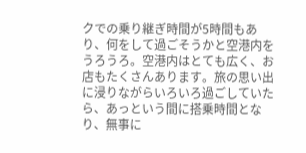クでの乗り継ぎ時間が5時間もあり、何をして過ごそうかと空港内をうろうろ。空港内はとても広く、お店もたくさんあります。旅の思い出に浸りながらいろいろ過ごしていたら、あっという間に搭乗時間となり、無事に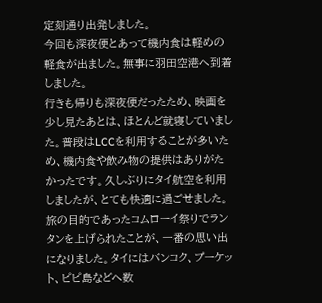定刻通り出発しました。
今回も深夜便とあって機内食は軽めの軽食が出ました。無事に羽田空港へ到着しました。
行きも帰りも深夜便だったため、映画を少し見たあとは、ほとんど就寝していました。普段はLCCを利用することが多いため、機内食や飲み物の提供はありがたかったです。久しぶりにタイ航空を利用しましたが、とても快適に過ごせました。
旅の目的であったコムローイ祭りでランタンを上げられたことが、一番の思い出になりました。タイにはバンコク、プーケット、ピピ島などへ数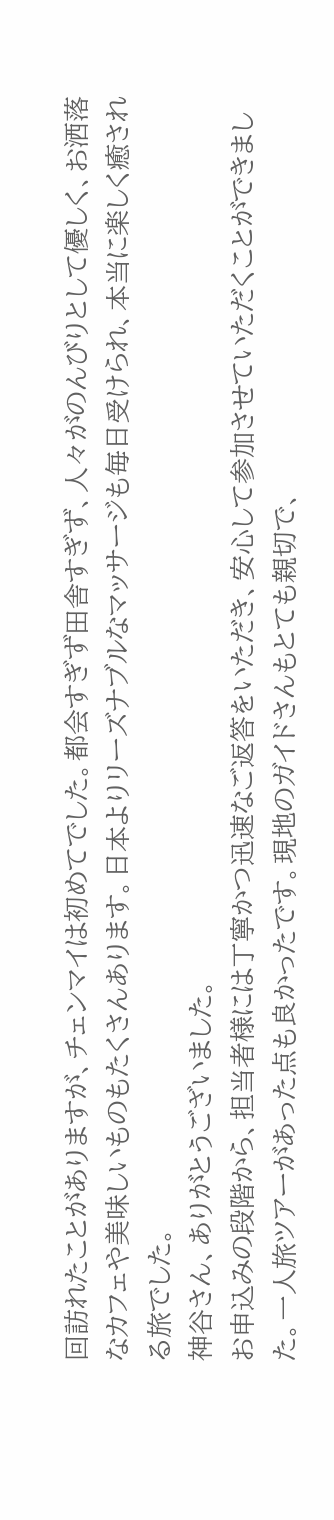回訪れたことがありますが、チェンマイは初めてでした。都会すぎず田舎すぎず、人々がのんびりとして優しく、お洒落なカフェや美味しいものもたくさんあります。日本よりリーズナブルなマッサージも毎日受けられ、本当に楽しく癒される旅でした。
神谷さん、ありがとうございました。
お申込みの段階から、担当者様には丁寧かつ迅速なご返答をいただき、安心して参加させていただくことができました。一人旅ツアーがあった点も良かったです。現地のガイドさんもとても親切で、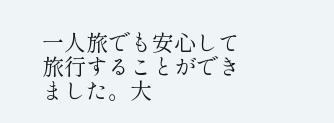一人旅でも安心して旅行することができました。大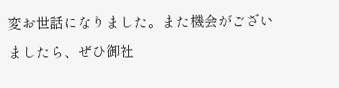変お世話になりました。また機会がございましたら、ぜひ御社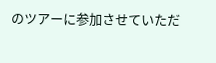のツアーに参加させていただ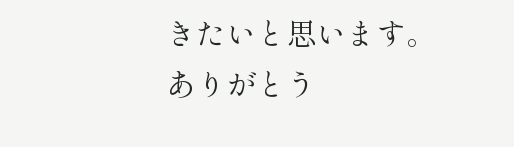きたいと思います。ありがとう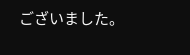ございました。